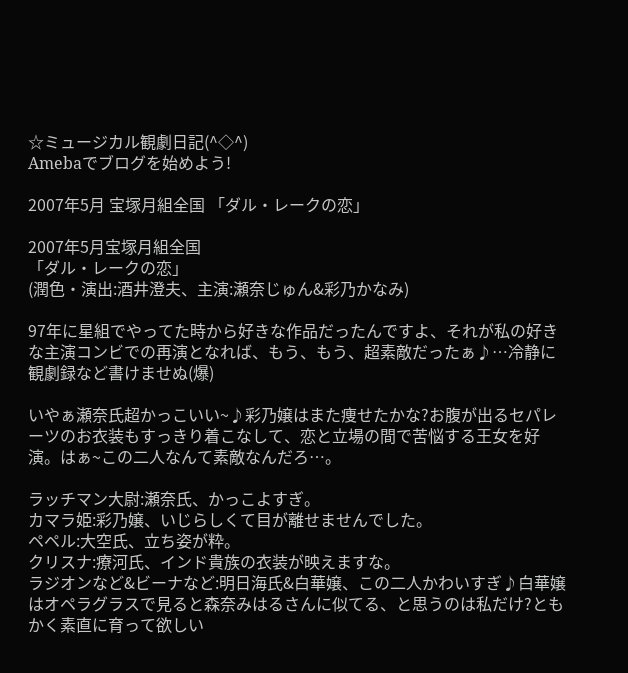☆ミュージカル観劇日記(^◇^)
Amebaでブログを始めよう!

2007年5月 宝塚月組全国 「ダル・レークの恋」

2007年5月宝塚月組全国
「ダル・レークの恋」
(潤色・演出:酒井澄夫、主演:瀬奈じゅん&彩乃かなみ)

97年に星組でやってた時から好きな作品だったんですよ、それが私の好きな主演コンビでの再演となれば、もう、もう、超素敵だったぁ♪…冷静に観劇録など書けませぬ(爆)

いやぁ瀬奈氏超かっこいい~♪彩乃嬢はまた痩せたかな?お腹が出るセパレーツのお衣装もすっきり着こなして、恋と立場の間で苦悩する王女を好演。はぁ~この二人なんて素敵なんだろ…。

ラッチマン大尉:瀬奈氏、かっこよすぎ。
カマラ姫:彩乃嬢、いじらしくて目が離せませんでした。
ペペル:大空氏、立ち姿が粋。
クリスナ:療河氏、インド貴族の衣装が映えますな。
ラジオンなど&ビーナなど:明日海氏&白華嬢、この二人かわいすぎ♪白華嬢はオペラグラスで見ると森奈みはるさんに似てる、と思うのは私だけ?ともかく素直に育って欲しい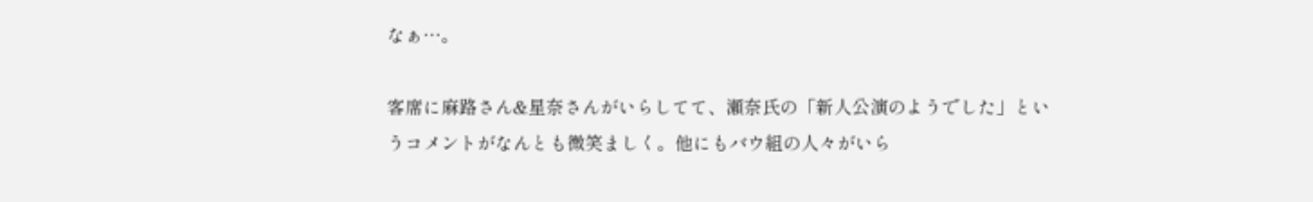なぁ…。

客席に麻路さん&星奈さんがいらしてて、瀬奈氏の「新人公演のようでした」というコメントがなんとも微笑ましく。他にもバウ組の人々がいら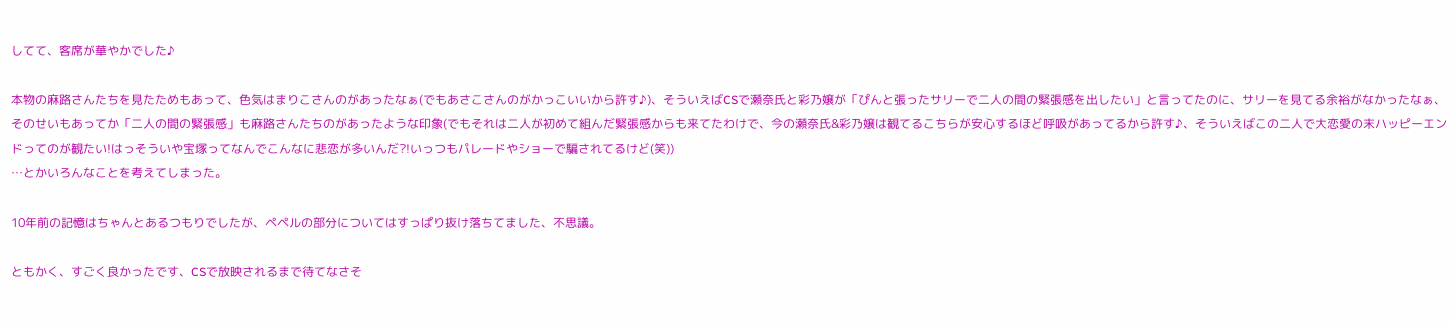してて、客席が華やかでした♪

本物の麻路さんたちを見たためもあって、色気はまりこさんのがあったなぁ(でもあさこさんのがかっこいいから許す♪)、そういえばCSで瀬奈氏と彩乃嬢が「ぴんと張ったサリーで二人の間の緊張感を出したい」と言ってたのに、サリーを見てる余裕がなかったなぁ、そのせいもあってか「二人の間の緊張感」も麻路さんたちのがあったような印象(でもそれは二人が初めて組んだ緊張感からも来てたわけで、今の瀬奈氏&彩乃嬢は観てるこちらが安心するほど呼吸があってるから許す♪、そういえばこの二人で大恋愛の末ハッピーエンドってのが観たい!はっそういや宝塚ってなんでこんなに悲恋が多いんだ?!いっつもパレードやショーで騙されてるけど(笑))
…とかいろんなことを考えてしまった。

10年前の記憶はちゃんとあるつもりでしたが、ペペルの部分についてはすっぱり抜け落ちてました、不思議。

ともかく、すごく良かったです、CSで放映されるまで待てなさそ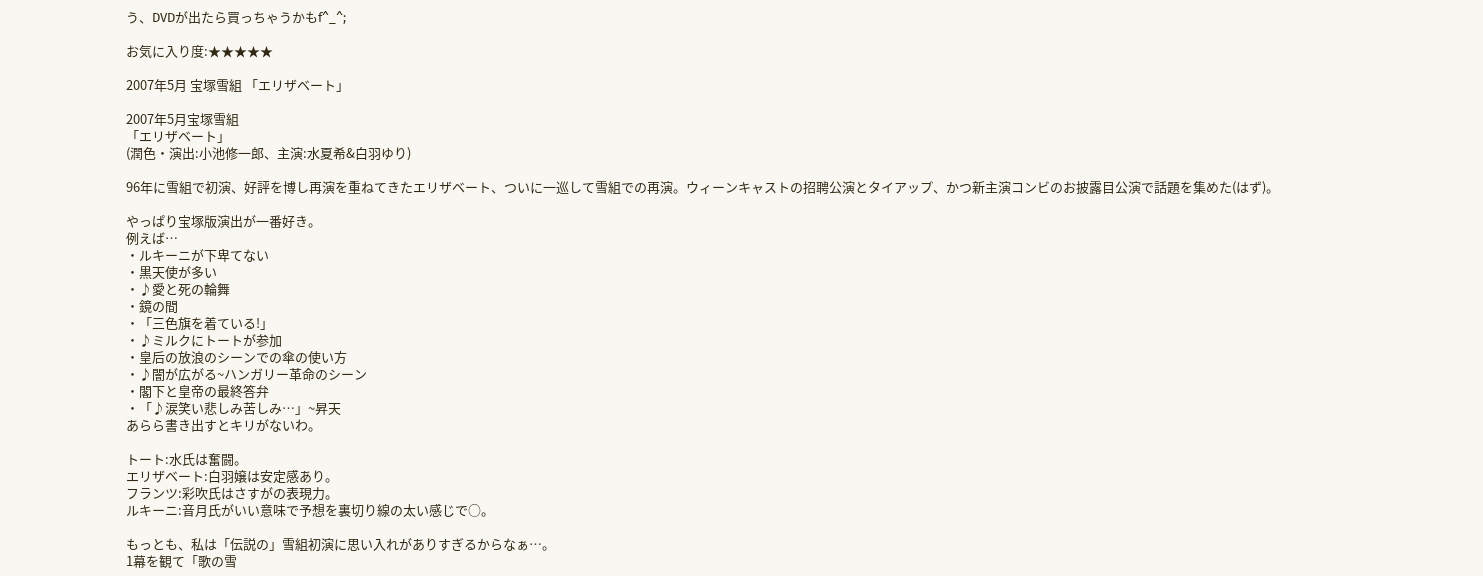う、DVDが出たら買っちゃうかもf^_^;

お気に入り度:★★★★★

2007年5月 宝塚雪組 「エリザベート」

2007年5月宝塚雪組
「エリザベート」
(潤色・演出:小池修一郎、主演:水夏希&白羽ゆり)

96年に雪組で初演、好評を博し再演を重ねてきたエリザベート、ついに一巡して雪組での再演。ウィーンキャストの招聘公演とタイアップ、かつ新主演コンビのお披露目公演で話題を集めた(はず)。

やっぱり宝塚版演出が一番好き。
例えば…
・ルキーニが下卑てない
・黒天使が多い
・♪愛と死の輪舞
・鏡の間
・「三色旗を着ている!」
・♪ミルクにトートが参加
・皇后の放浪のシーンでの傘の使い方
・♪闇が広がる~ハンガリー革命のシーン
・閣下と皇帝の最終答弁
・「♪涙笑い悲しみ苦しみ…」~昇天
あらら書き出すとキリがないわ。

トート:水氏は奮闘。
エリザベート:白羽嬢は安定感あり。
フランツ:彩吹氏はさすがの表現力。
ルキーニ:音月氏がいい意味で予想を裏切り線の太い感じで○。

もっとも、私は「伝説の」雪組初演に思い入れがありすぎるからなぁ…。
1幕を観て「歌の雪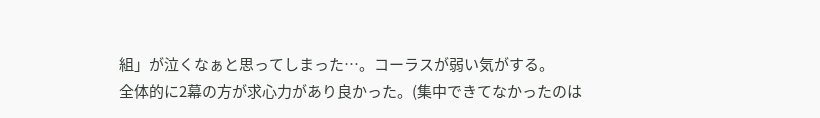組」が泣くなぁと思ってしまった…。コーラスが弱い気がする。
全体的に2幕の方が求心力があり良かった。(集中できてなかったのは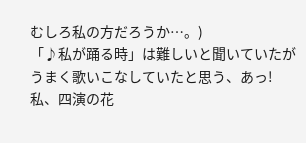むしろ私の方だろうか…。)
「♪私が踊る時」は難しいと聞いていたがうまく歌いこなしていたと思う、あっ!私、四演の花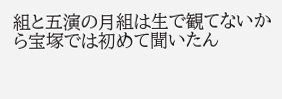組と五演の月組は生で観てないから宝塚では初めて聞いたん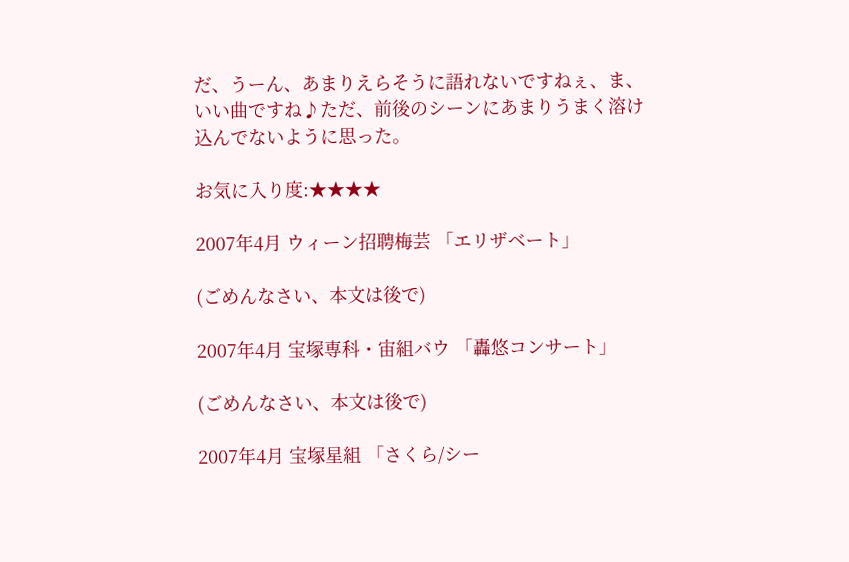だ、うーん、あまりえらそうに語れないですねぇ、ま、いい曲ですね♪ただ、前後のシーンにあまりうまく溶け込んでないように思った。

お気に入り度:★★★★

2007年4月 ウィーン招聘梅芸 「エリザベート」

(ごめんなさい、本文は後で)

2007年4月 宝塚専科・宙組バウ 「轟悠コンサート」

(ごめんなさい、本文は後で)

2007年4月 宝塚星組 「さくら/シー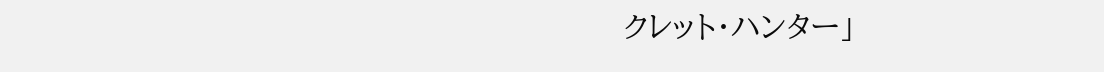クレット・ハンター」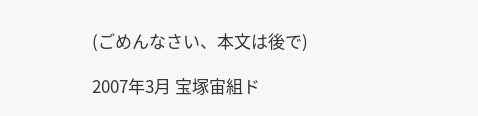(ごめんなさい、本文は後で)

2007年3月 宝塚宙組ド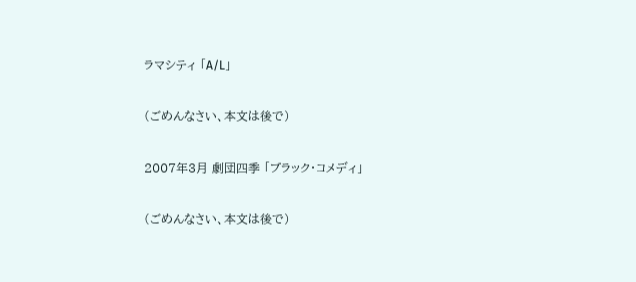ラマシティ 「A/L」

(ごめんなさい、本文は後で)

2007年3月 劇団四季 「ブラック・コメディ」

(ごめんなさい、本文は後で)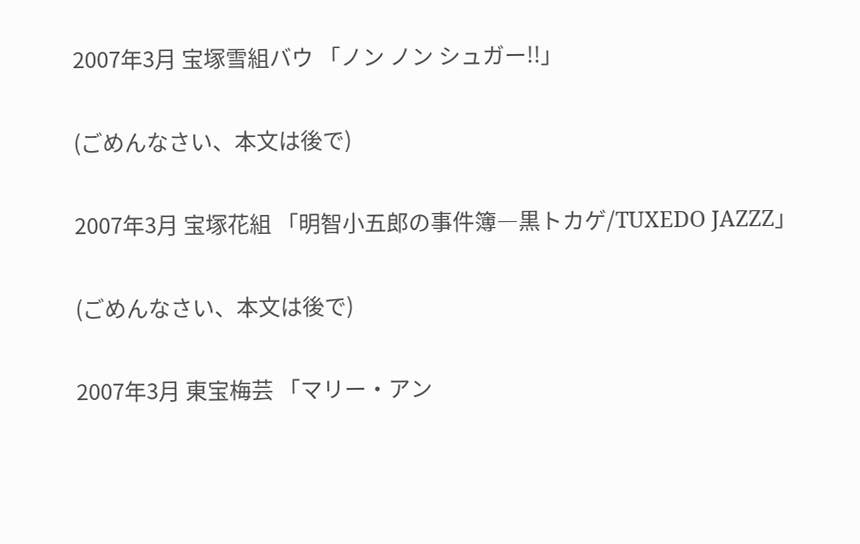2007年3月 宝塚雪組バウ 「ノン ノン シュガー!!」

(ごめんなさい、本文は後で)

2007年3月 宝塚花組 「明智小五郎の事件簿―黒トカゲ/TUXEDO JAZZZ」

(ごめんなさい、本文は後で)

2007年3月 東宝梅芸 「マリー・アン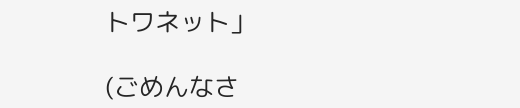トワネット」

(ごめんなさ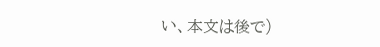い、本文は後で)